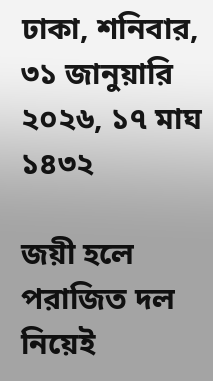ঢাকা, শনিবার, ৩১ জানুয়ারি ২০২৬, ১৭ মাঘ ১৪৩২

জয়ী হলে পরাজিত দল নিয়েই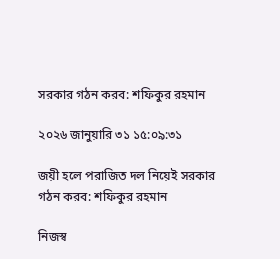সরকার গঠন করব: শফিকুর রহমান

২০২৬ জানুয়ারি ৩১ ১৫:০৯:৩১

জয়ী হলে পরাজিত দল নিয়েই সরকার গঠন করব: শফিকুর রহমান

নিজস্ব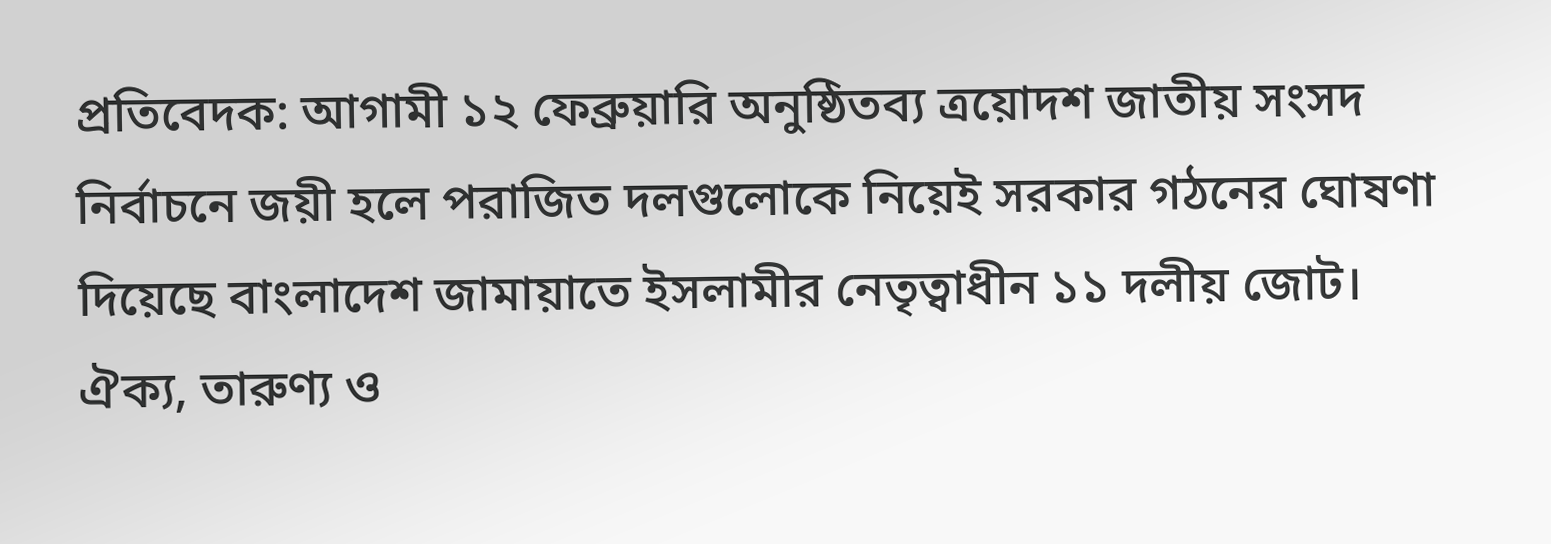প্রতিবেদক: আগামী ১২ ফেব্রুয়ারি অনুষ্ঠিতব্য ত্রয়োদশ জাতীয় সংসদ নির্বাচনে জয়ী হলে পরাজিত দলগুলোকে নিয়েই সরকার গঠনের ঘোষণা দিয়েছে বাংলাদেশ জামায়াতে ইসলামীর নেতৃত্বাধীন ১১ দলীয় জোট। ঐক্য, তারুণ্য ও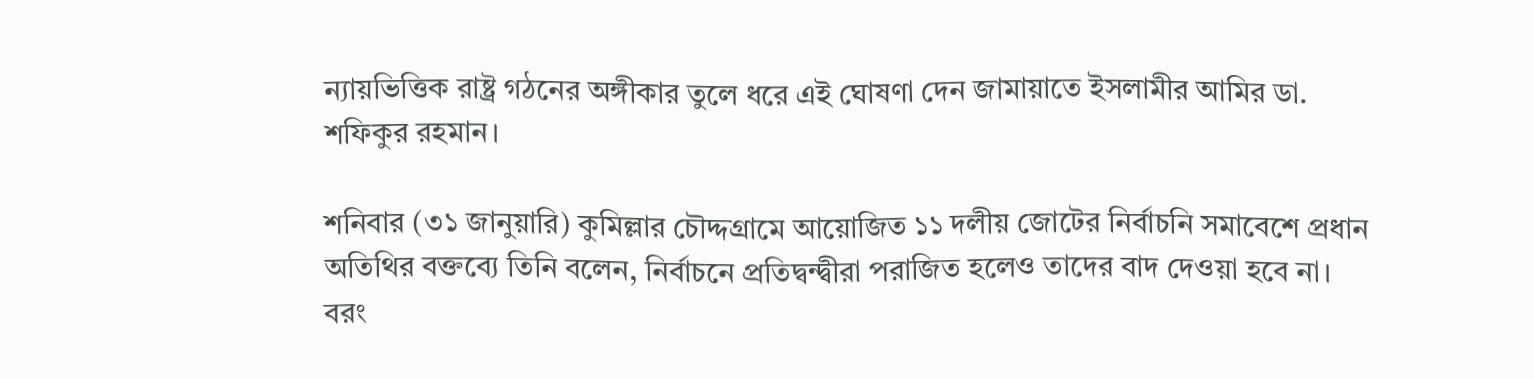ন্যায়ভিত্তিক রাষ্ট্র গঠনের অঙ্গীকার তুলে ধরে এই ঘোষণা দেন জামায়াতে ইসলামীর আমির ডা. শফিকুর রহমান।

শনিবার (৩১ জানুয়ারি) কুমিল্লার চৌদ্দগ্রামে আয়োজিত ১১ দলীয় জোটের নির্বাচনি সমাবেশে প্রধান অতিথির বক্তব্যে তিনি বলেন, নির্বাচনে প্রতিদ্বন্দ্বীরা পরাজিত হলেও তাদের বাদ দেওয়া হবে না। বরং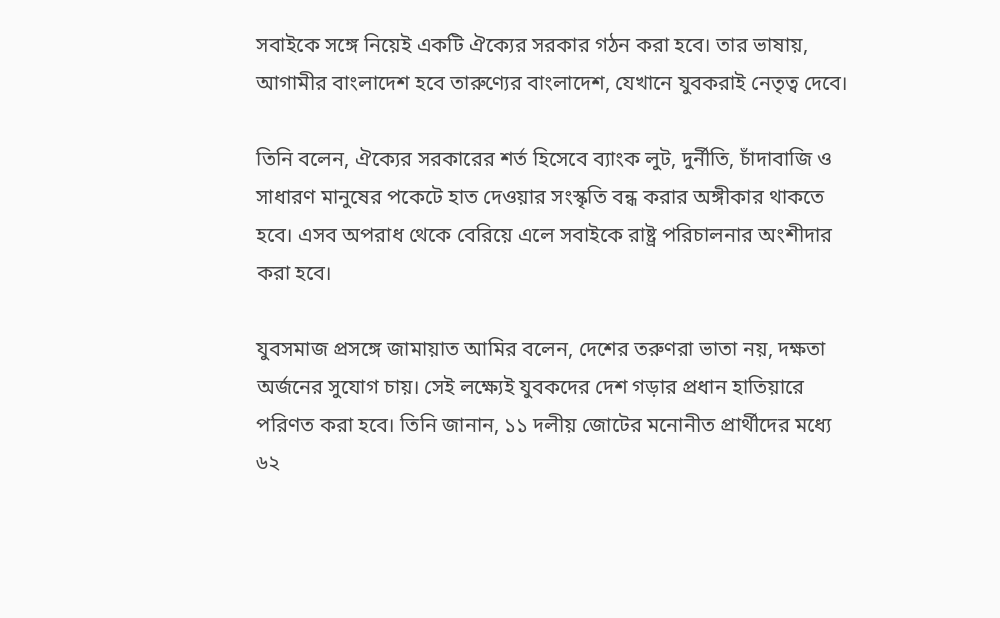সবাইকে সঙ্গে নিয়েই একটি ঐক্যের সরকার গঠন করা হবে। তার ভাষায়, আগামীর বাংলাদেশ হবে তারুণ্যের বাংলাদেশ, যেখানে যুবকরাই নেতৃত্ব দেবে।

তিনি বলেন, ঐক্যের সরকারের শর্ত হিসেবে ব্যাংক লুট, দুর্নীতি, চাঁদাবাজি ও সাধারণ মানুষের পকেটে হাত দেওয়ার সংস্কৃতি বন্ধ করার অঙ্গীকার থাকতে হবে। এসব অপরাধ থেকে বেরিয়ে এলে সবাইকে রাষ্ট্র পরিচালনার অংশীদার করা হবে।

যুবসমাজ প্রসঙ্গে জামায়াত আমির বলেন, দেশের তরুণরা ভাতা নয়, দক্ষতা অর্জনের সুযোগ চায়। সেই লক্ষ্যেই যুবকদের দেশ গড়ার প্রধান হাতিয়ারে পরিণত করা হবে। তিনি জানান, ১১ দলীয় জোটের মনোনীত প্রার্থীদের মধ্যে ৬২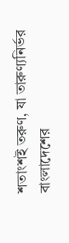শতাংশই তরুণ, যা তারুণ্যনির্ভর বাংলাদেশের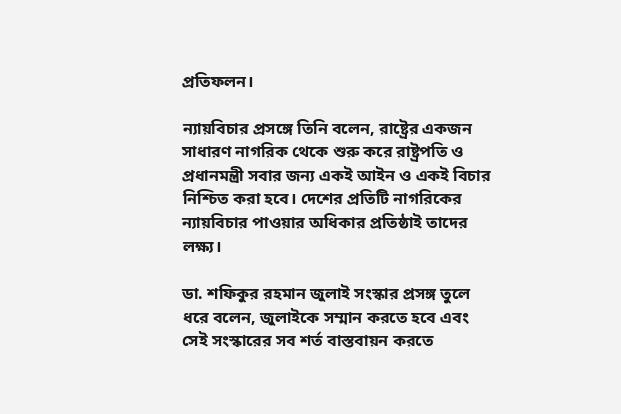প্রতিফলন।

ন্যায়বিচার প্রসঙ্গে তিনি বলেন, রাষ্ট্রের একজন সাধারণ নাগরিক থেকে শুরু করে রাষ্ট্রপতি ও প্রধানমন্ত্রী সবার জন্য একই আইন ও একই বিচার নিশ্চিত করা হবে। দেশের প্রতিটি নাগরিকের ন্যায়বিচার পাওয়ার অধিকার প্রতিষ্ঠাই তাদের লক্ষ্য।

ডা. শফিকুর রহমান জুলাই সংস্কার প্রসঙ্গ তুলে ধরে বলেন, জুলাইকে সম্মান করতে হবে এবং সেই সংস্কারের সব শর্ত বাস্তবায়ন করতে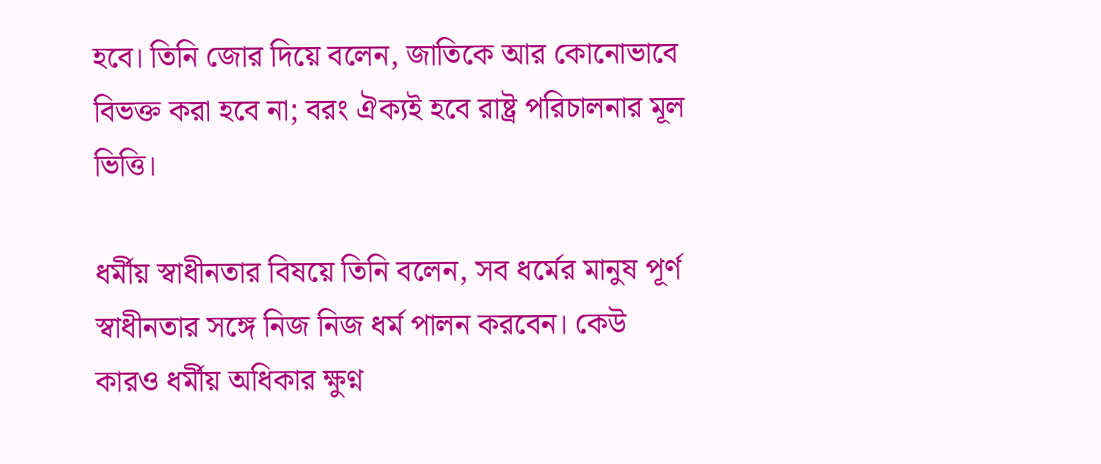হবে। তিনি জোর দিয়ে বলেন, জাতিকে আর কোনোভাবে বিভক্ত করা হবে না; বরং ঐক্যই হবে রাষ্ট্র পরিচালনার মূল ভিত্তি।

ধর্মীয় স্বাধীনতার বিষয়ে তিনি বলেন, সব ধর্মের মানুষ পূর্ণ স্বাধীনতার সঙ্গে নিজ নিজ ধর্ম পালন করবেন। কেউ কারও ধর্মীয় অধিকার ক্ষুণ্ন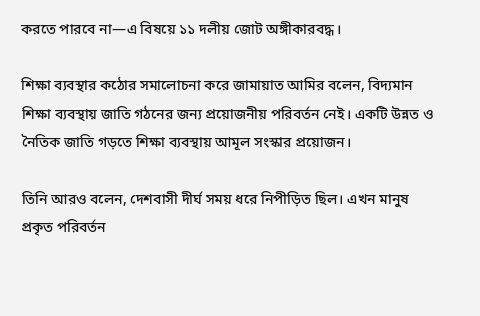করতে পারবে না—এ বিষয়ে ১১ দলীয় জোট অঙ্গীকারবদ্ধ।

শিক্ষা ব্যবস্থার কঠোর সমালোচনা করে জামায়াত আমির বলেন, বিদ্যমান শিক্ষা ব্যবস্থায় জাতি গঠনের জন্য প্রয়োজনীয় পরিবর্তন নেই। একটি উন্নত ও নৈতিক জাতি গড়তে শিক্ষা ব্যবস্থায় আমূল সংস্কার প্রয়োজন।

তিনি আরও বলেন, দেশবাসী দীর্ঘ সময় ধরে নিপীড়িত ছিল। এখন মানুষ প্রকৃত পরিবর্তন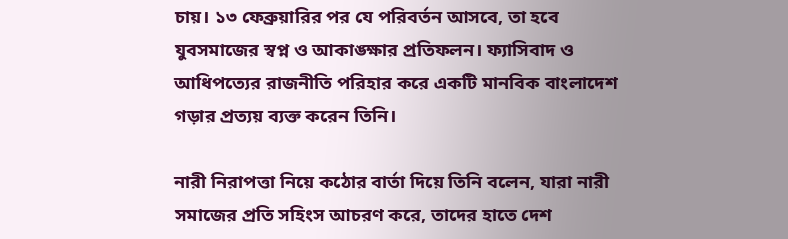চায়। ১৩ ফেব্রুয়ারির পর যে পরিবর্তন আসবে, তা হবে যুবসমাজের স্বপ্ন ও আকাঙ্ক্ষার প্রতিফলন। ফ্যাসিবাদ ও আধিপত্যের রাজনীতি পরিহার করে একটি মানবিক বাংলাদেশ গড়ার প্রত্যয় ব্যক্ত করেন তিনি।

নারী নিরাপত্তা নিয়ে কঠোর বার্তা দিয়ে তিনি বলেন, যারা নারী সমাজের প্রতি সহিংস আচরণ করে, তাদের হাতে দেশ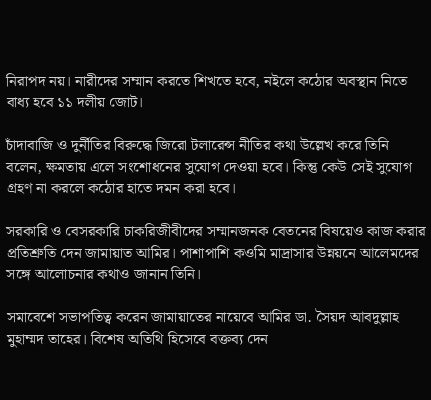নিরাপদ নয়। নারীদের সম্মান করতে শিখতে হবে, নইলে কঠোর অবস্থান নিতে বাধ্য হবে ১১ দলীয় জোট।

চাঁদাবাজি ও দুর্নীতির বিরুদ্ধে জিরো টলারেন্স নীতির কথা উল্লেখ করে তিনি বলেন, ক্ষমতায় এলে সংশোধনের সুযোগ দেওয়া হবে। কিন্তু কেউ সেই সুযোগ গ্রহণ না করলে কঠোর হাতে দমন করা হবে।

সরকারি ও বেসরকারি চাকরিজীবীদের সম্মানজনক বেতনের বিষয়েও কাজ করার প্রতিশ্রুতি দেন জামায়াত আমির। পাশাপাশি কওমি মাদ্রাসার উন্নয়নে আলেমদের সঙ্গে আলোচনার কথাও জানান তিনি।

সমাবেশে সভাপতিত্ব করেন জামায়াতের নায়েবে আমির ডা. সৈয়দ আবদুল্লাহ মুহাম্মদ তাহের। বিশেষ অতিথি হিসেবে বক্তব্য দেন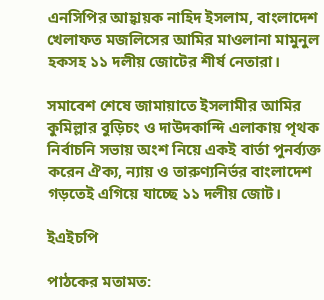এনসিপির আহ্বায়ক নাহিদ ইসলাম, বাংলাদেশ খেলাফত মজলিসের আমির মাওলানা মামুনুল হকসহ ১১ দলীয় জোটের শীর্ষ নেতারা।

সমাবেশ শেষে জামায়াতে ইসলামীর আমির কুমিল্লার বুড়িচং ও দাউদকান্দি এলাকায় পৃথক নির্বাচনি সভায় অংশ নিয়ে একই বার্তা পুনর্ব্যক্ত করেন ঐক্য, ন্যায় ও তারুণ্যনির্ভর বাংলাদেশ গড়তেই এগিয়ে যাচ্ছে ১১ দলীয় জোট।

ইএইচপি

পাঠকের মতামত: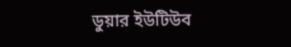ডুয়ার ইউটিউব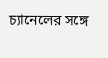চ্যানেলের সঙ্গে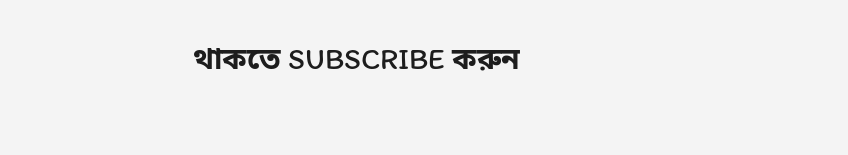থাকতে SUBSCRIBE করুন